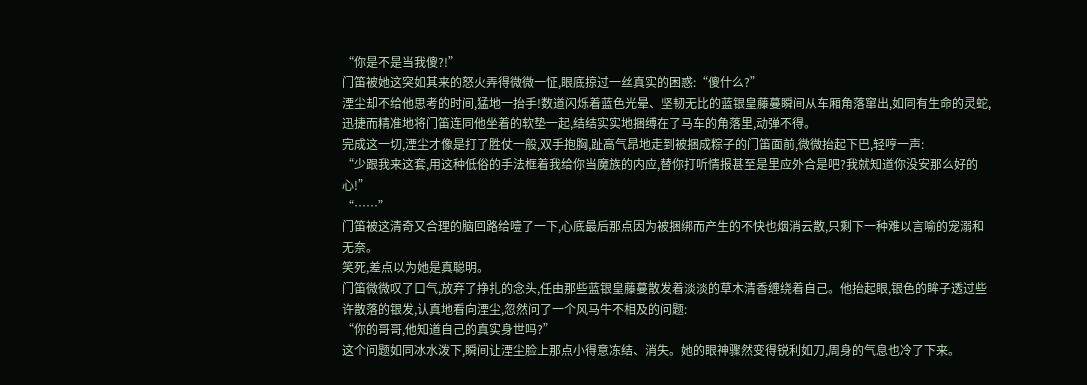“你是不是当我傻?!”
门笛被她这突如其来的怒火弄得微微一怔,眼底掠过一丝真实的困惑:“傻什么?”
湮尘却不给他思考的时间,猛地一抬手!数道闪烁着蓝色光晕、坚韧无比的蓝银皇藤蔓瞬间从车厢角落窜出,如同有生命的灵蛇,迅捷而精准地将门笛连同他坐着的软垫一起,结结实实地捆缚在了马车的角落里,动弹不得。
完成这一切,湮尘才像是打了胜仗一般,双手抱胸,趾高气昂地走到被捆成粽子的门笛面前,微微抬起下巴,轻哼一声:
“少跟我来这套,用这种低俗的手法框着我给你当魔族的内应,替你打听情报甚至是里应外合是吧?我就知道你没安那么好的心!”
“……”
门笛被这清奇又合理的脑回路给噎了一下,心底最后那点因为被捆绑而产生的不快也烟消云散,只剩下一种难以言喻的宠溺和无奈。
笑死,差点以为她是真聪明。
门笛微微叹了口气,放弃了挣扎的念头,任由那些蓝银皇藤蔓散发着淡淡的草木清香缠绕着自己。他抬起眼,银色的眸子透过些许散落的银发,认真地看向湮尘,忽然问了一个风马牛不相及的问题:
“你的哥哥,他知道自己的真实身世吗?”
这个问题如同冰水泼下,瞬间让湮尘脸上那点小得意冻结、消失。她的眼神骤然变得锐利如刀,周身的气息也冷了下来。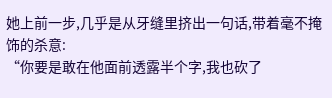她上前一步,几乎是从牙缝里挤出一句话,带着毫不掩饰的杀意:
“你要是敢在他面前透露半个字,我也砍了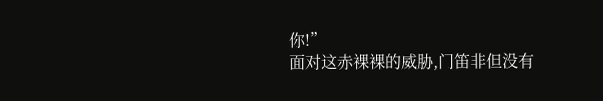你!”
面对这赤裸裸的威胁,门笛非但没有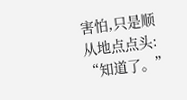害怕,只是顺从地点点头:
“知道了。”